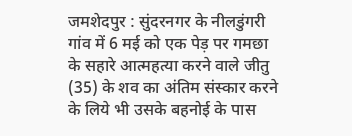जमशेदपुर : सुंदरनगर के नीलडुंगरी गांव में 6 मई को एक पेड़ पर गमछा के सहारे आत्महत्या करने वाले जीतु (35) के शव का अंतिम संस्कार करने के लिये भी उसके बहनोई के पास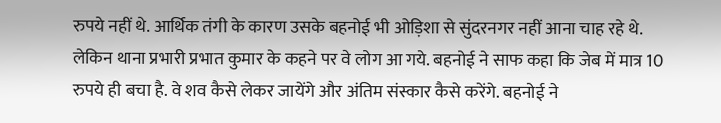रुपये नहीं थे. आर्थिक तंगी के कारण उसके बहनोई भी ओड़िशा से सुंदरनगर नहीं आना चाह रहे थे. लेकिन थाना प्रभारी प्रभात कुमार के कहने पर वे लोग आ गये. बहनोई ने साफ कहा कि जेब में मात्र 10 रुपये ही बचा है. वे शव कैसे लेकर जायेंगे और अंतिम संस्कार कैसे करेंगे. बहनोई ने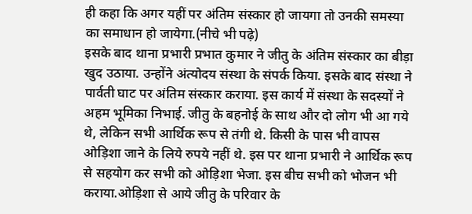ही कहा कि अगर यहीं पर अंतिम संस्कार हो जायगा तो उनकी समस्या का समाधान हो जायेगा.(नीचे भी पढ़े)
इसके बाद थाना प्रभारी प्रभात कुमार ने जीतु के अंतिम संस्कार का बीड़ा खुद उठाया. उन्होंने अंत्योदय संस्था के संपर्क किया. इसके बाद संस्था ने पार्वती घाट पर अंतिम संस्कार कराया. इस कार्य में संस्था के सदस्यों ने अहम भूमिका निभाई. जीतु के बहनोई के साथ और दो लोग भी आ गये थे, लेकिन सभी आर्थिक रूप से तंगी थे. किसी के पास भी वापस ओड़िशा जाने के लिये रुपये नहीं थे. इस पर थाना प्रभारी ने आर्थिक रूप से सहयोग कर सभी को ओड़िशा भेजा. इस बीच सभी को भोजन भी कराया.ओड़िशा से आये जीतु के परिवार के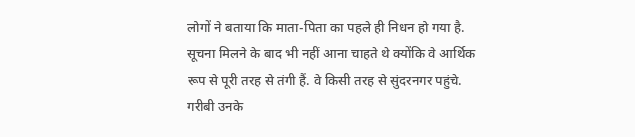लोगों ने बताया कि माता-पिता का पहले ही निधन हो गया है. सूचना मिलने के बाद भी नहीं आना चाहते थे क्योंकि वे आर्थिक रूप से पूरी तरह से तंगी हैं. वे किसी तरह से सुंदरनगर पहुंचे. गरीबी उनके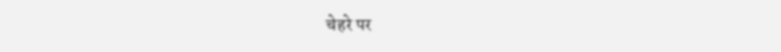चेहरे पर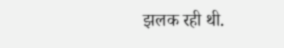झलक रही थी.